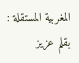المغربية المستقلة : بقلم عزيز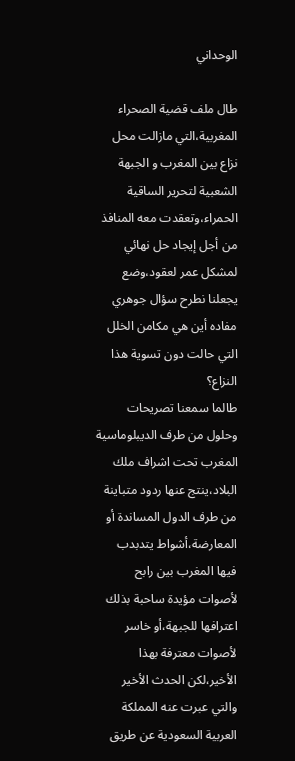الوحداني

طال ملف قضية الصحراء المغربية،التي مازالت محل نزاع بين المغرب و الجبهة الشعبية لتحرير الساقية الحمراء،وتعقدت معه المنافذ من أجل إيجاد حل نهائي لمشكل عمر لعقود،وضع يجعلنا نطرح سؤال جوهري مفاده أين هي مكامن الخلل التي حالت دون تسوية هذا النزاع؟
طالما سمعنا تصريحات وحلول من طرف الديبلوماسية المغرب تحت اشراف ملك البلاد،ينتج عنها ردود متباينة من طرف الدول المساندة أو المعارضة،أشواط يتدبدب فيها المغرب بين رابح لأصوات مؤيدة ساحبة بذلك اعترافها للجبهة،أو خاسر لأصوات معترفة بهذا الأخير،لكن الحدث الأخير والتي عبرت عنه المملكة العربية السعودية عن طريق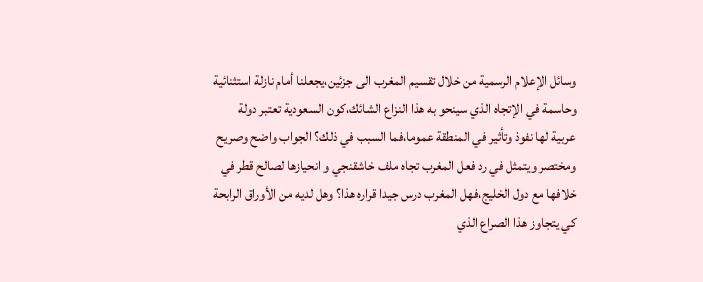وسائل الإعلام الرسمية من خلال تقسيم المغرب الى جزئين،يجعلنا أمام نازلة استثنائية وحاسمة في الإتجاه الذي سينحو به هذا النزاع الشائك،كون السعودية تعتبر دولة عربية لها نفوذ وتأثير في المنطقة عموما،فما السبب في ذلك؟ الجواب واضح وصريح ومختصر ويتمثل في رد فعل المغرب تجاه ملف خاشقنجي و انحيازها لصالح قطر في خلافها مع دول الخليج،فهل المغرب درس جيدا قراره هذا؟ وهل لديه من الأوراق الرابحة كي يتجاوز هذا الصراع الذي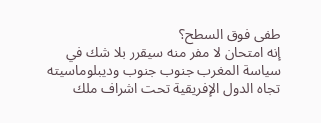طفى فوق السطح؟
إنه امتحان لا مفر منه سيقرر بلا شك في سياسة المغرب جنوب جنوب وديبلوماسيته تجاه الدول الإفريقية تحت اشراف ملك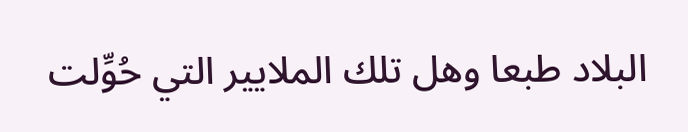البلاد طبعا وهل تلك الملايير التي حُوِّلت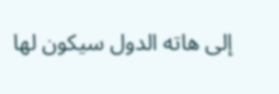إلى هاته الدول سيكون لها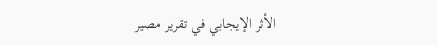الأثر الإيجابي في تقرير مصير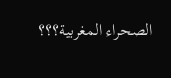الصحراء المغربية؟؟؟